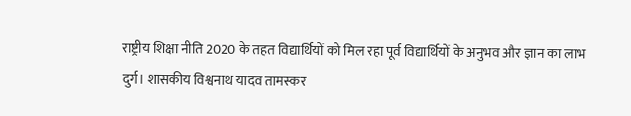राष्ट्रीय शिक्षा नीति 2020 के तहत विद्यार्थियों को मिल रहा पूर्व विद्यार्थियों के अनुभव और ज्ञान का लाभ
दुर्ग। शासकीय विश्वनाथ यादव तामस्कर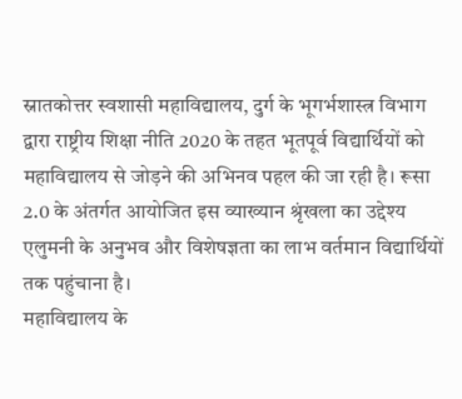स्नातकोत्तर स्वशासी महाविद्यालय, दुर्ग के भूगर्भशास्त्र विभाग द्वारा राष्ट्रीय शिक्षा नीति 2020 के तहत भूतपूर्व विद्यार्थियों को महाविद्यालय से जोड़ने की अभिनव पहल की जा रही है। रूसा 2.0 के अंतर्गत आयोजित इस व्याख्यान श्रृंखला का उद्देश्य एलुमनी के अनुभव और विशेषज्ञता का लाभ वर्तमान विद्यार्थियों तक पहुंचाना है।
महाविद्यालय के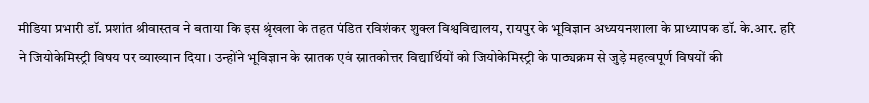मीडिया प्रभारी डॉ. प्रशांत श्रीवास्तव ने बताया कि इस श्रृंखला के तहत पंडित रविशंकर शुक्ल विश्वविद्यालय, रायपुर के भूविज्ञान अध्ययनशाला के प्राध्यापक डॉ. के.आर. हरि ने जियोकेमिस्ट्री विषय पर व्याख्यान दिया। उन्होंने भूविज्ञान के स्नातक एवं स्नातकोत्तर विद्यार्थियों को जियोकेमिस्ट्री के पाठ्यक्रम से जुड़े महत्वपूर्ण विषयों की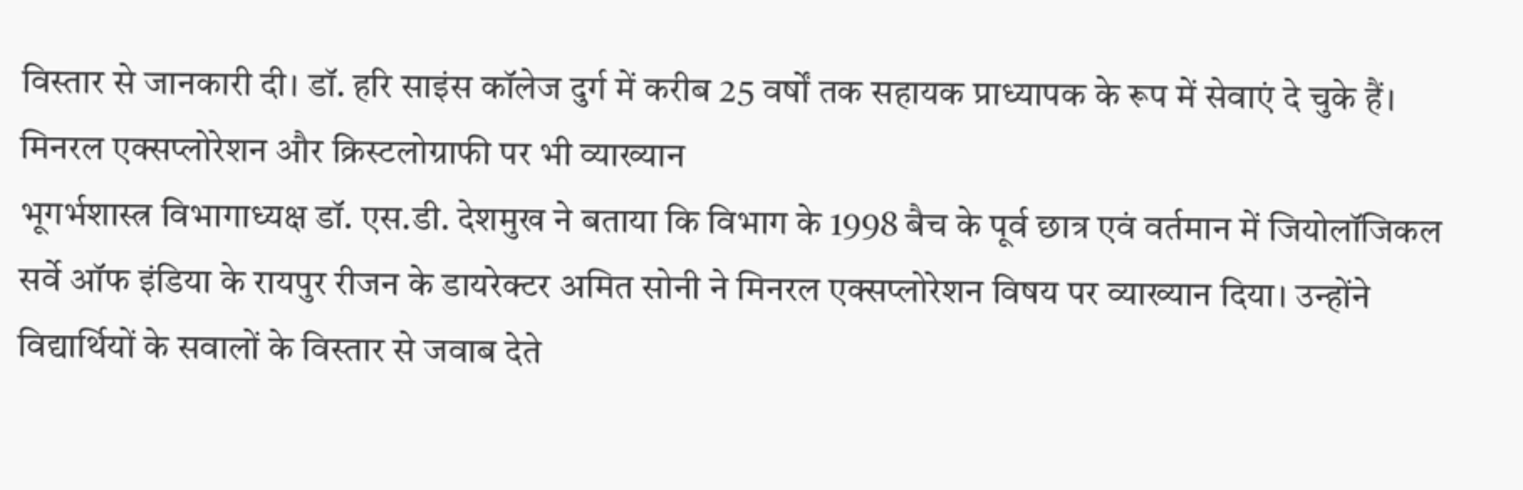विस्तार से जानकारी दी। डॉ. हरि साइंस कॉलेज दुर्ग में करीब 25 वर्षों तक सहायक प्राध्यापक के रूप में सेवाएं दे चुके हैं।
मिनरल एक्सप्लोरेशन और क्रिस्टलोग्राफी पर भी व्याख्यान
भूगर्भशास्त्र विभागाध्यक्ष डॉ. एस.डी. देशमुख ने बताया कि विभाग के 1998 बैच के पूर्व छात्र एवं वर्तमान में जियोलॉजिकल सर्वे ऑफ इंडिया के रायपुर रीजन के डायरेक्टर अमित सोनी ने मिनरल एक्सप्लोरेशन विषय पर व्याख्यान दिया। उन्होंने विद्यार्थियों के सवालों के विस्तार से जवाब देते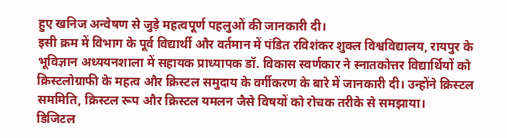हुए खनिज अन्वेषण से जुड़े महत्वपूर्ण पहलुओं की जानकारी दी।
इसी क्रम में विभाग के पूर्व विद्यार्थी और वर्तमान में पंडित रविशंकर शुक्ल विश्वविद्यालय, रायपुर के भूविज्ञान अध्ययनशाला में सहायक प्राध्यापक डॉ. विकास स्वर्णकार ने स्नातकोत्तर विद्यार्थियों को क्रिस्टलोग्राफी के महत्व और क्रिस्टल समुदाय के वर्गीकरण के बारे में जानकारी दी। उन्होंने क्रिस्टल सममिति, क्रिस्टल रूप और क्रिस्टल यमलन जैसे विषयों को रोचक तरीके से समझाया।
डिजिटल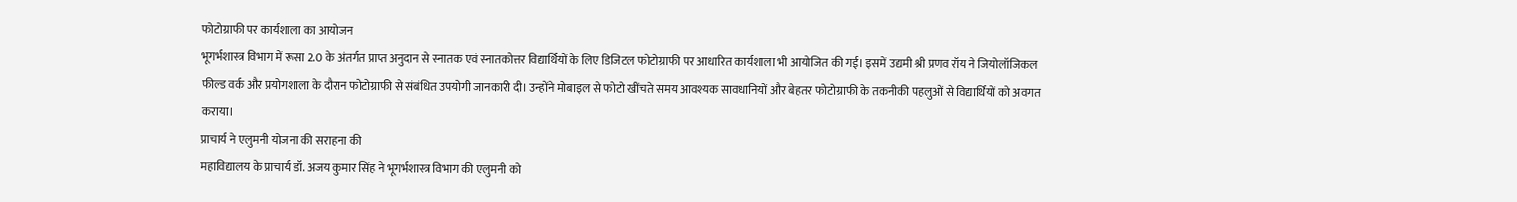फोटोग्राफी पर कार्यशाला का आयोजन
भूगर्भशास्त्र विभाग में रूसा 2.0 के अंतर्गत प्राप्त अनुदान से स्नातक एवं स्नातकोत्तर विद्यार्थियों के लिए डिजिटल फोटोग्राफी पर आधारित कार्यशाला भी आयोजित की गई। इसमें उद्यमी श्री प्रणव रॉय ने जियोलॉजिकल फील्ड वर्क और प्रयोगशाला के दौरान फोटोग्राफी से संबंधित उपयोगी जानकारी दी। उन्होंने मोबाइल से फोटो खींचते समय आवश्यक सावधानियों और बेहतर फोटोग्राफी के तकनीकी पहलुओं से विद्यार्थियों को अवगत कराया।
प्राचार्य ने एलुमनी योजना की सराहना की
महाविद्यालय के प्राचार्य डॉ. अजय कुमार सिंह ने भूगर्भशास्त्र विभाग की एलुमनी को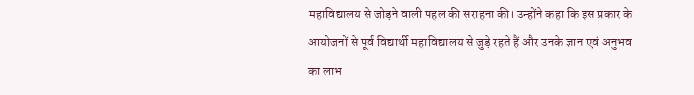महाविद्यालय से जोड़ने वाली पहल की सराहना की। उन्होंने कहा कि इस प्रकार के आयोजनों से पूर्व विद्यार्थी महाविद्यालय से जुड़े रहते हैं और उनके ज्ञान एवं अनुभव का लाभ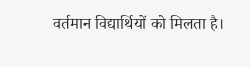वर्तमान विद्यार्थियों को मिलता है।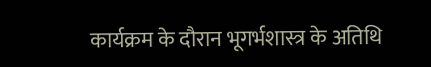कार्यक्रम के दौरान भूगर्भशास्त्र के अतिथि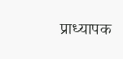प्राध्यापक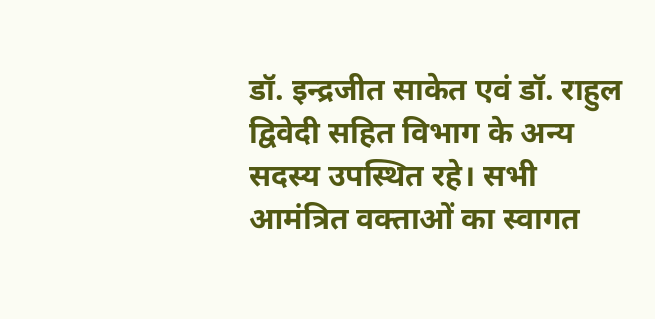डॉ. इन्द्रजीत साकेत एवं डॉ. राहुल द्विवेदी सहित विभाग के अन्य सदस्य उपस्थित रहे। सभी आमंत्रित वक्ताओं का स्वागत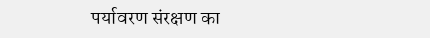पर्यावरण संरक्षण का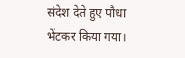संदेश देते हुए पौधा भेंटकर किया गया।